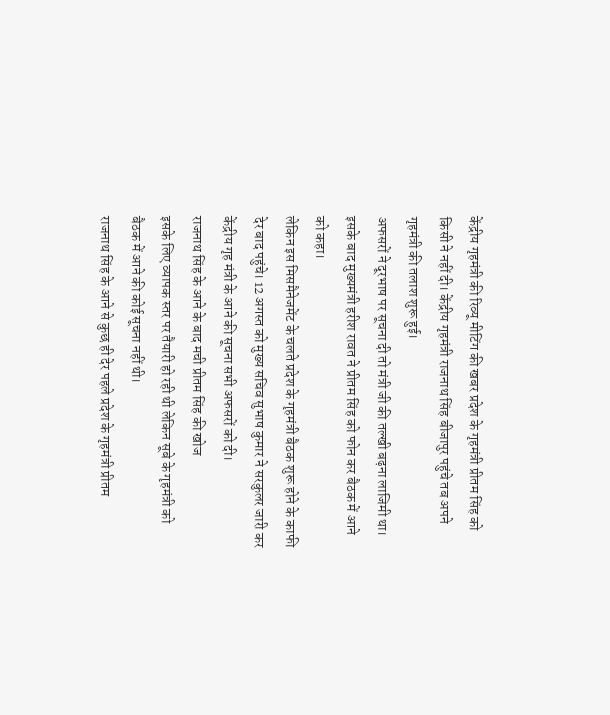केंद्रीय गृहमंत्री की रिव्यू मीटिंग की खबर प्रदेश के गृहमंत्री प्रीतम सिंह को किसी ने नहीं दी। केंद्रीय गृहमंत्री राजनाथ सिंह बीजापुर पहुंचे तब अपने गृहमंत्री की तलाश शुरू हुई।
अफसरों ने दूरभाष पर सूचना दी तो मंत्री जी की तल्खी बढ़ना लाजिमी था। इसके बाद मुख्यमंत्री हरीश रावत ने प्रीतम सिंह को फोन कर बैठक में आने को कहा।
लेकिन इस मिसमैनेजमेंट के चलते प्रदेश के गृहमंत्री बैठक शुरू होने के काफी देर बाद पहुंचे। 12 अगस्त को मुख्य सचिव सुभाष कुमार ने सरकुलर जारी कर केंद्रीय गृह मंत्री के आने की सूचना सभी अफसरों को दी।
राजनाथ सिंह के आने के बाद मची प्रीतम सिंह की खोज
इसके लिए व्यापक स्तर पर तैयारी हो रही थी लेकिन सूबे के गृहमंत्री को बैठक में आने की कोई सूचना नहीं थी।
राजनाथ सिंह के आने से कुछ ही देर पहले प्रदेश के गृहमंत्री प्रीतम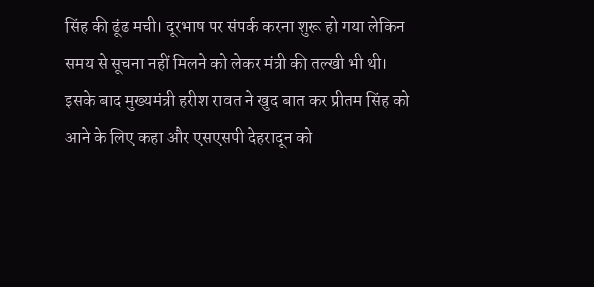सिंह की ढूंढ मची। दूरभाष पर संपर्क करना शुरू हो गया लेकिन समय से सूचना नहीं मिलने को लेकर मंत्री की तल्खी भी थी।
इसके बाद मुख्यमंत्री हरीश रावत ने खुद बात कर प्रीतम सिंह को आने के लिए कहा और एसएसपी देहरादून को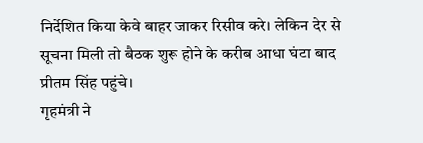निर्देशित किया केवे बाहर जाकर रिसीव करे। लेकिन देर से सूचना मिली तो बैठक शुरू होने के करीब आधा घंटा बाद प्रीतम सिंह पहुंचे।
गृहमंत्री ने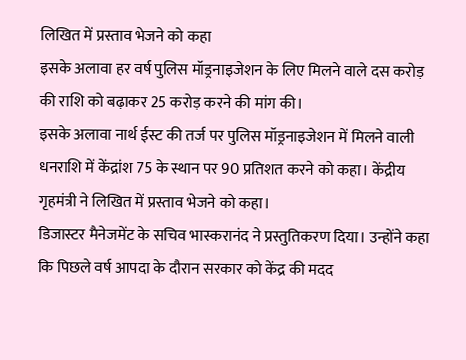लिखित में प्रस्ताव भेजने को कहा
इसके अलावा हर वर्ष पुलिस मॉड्रनाइजेशन के लिए मिलने वाले दस करोड़ की राशि को बढ़ाकर 25 करोड़ करने की मांग की।
इसके अलावा नार्थ ईस्ट की तर्ज पर पुलिस मॉड्रनाइजेशन में मिलने वाली धनराशि में केंद्रांश 75 के स्थान पर 90 प्रतिशत करने को कहा। केंद्रीय गृहमंत्री ने लिखित में प्रस्ताव भेजने को कहा।
डिजास्टर मैनेजमेंट के सचिव भास्करानंद ने प्रस्तुतिकरण दिया। उन्होंने कहा कि पिछले वर्ष आपदा के दौरान सरकार को केंद्र की मदद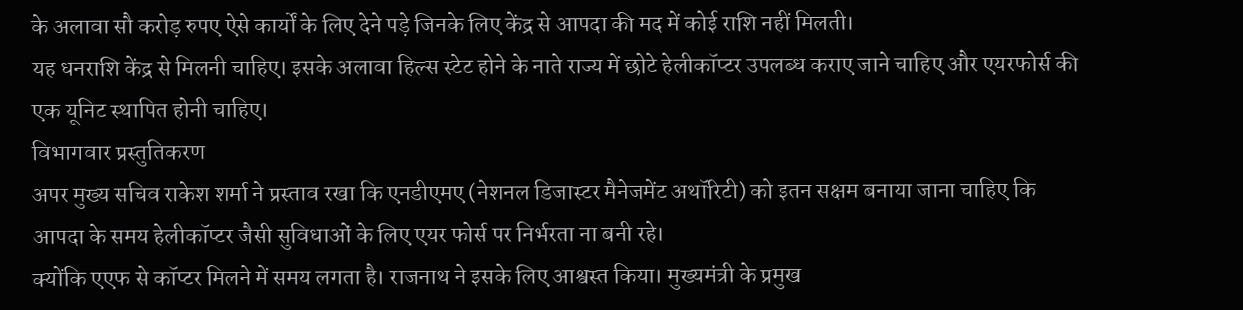के अलावा सौ करोड़ रुपए ऐसे कार्यों के लिए देने पड़े जिनके लिए केंद्र से आपदा की मद में कोई राशि नहीं मिलती।
यह धनराशि केंद्र से मिलनी चाहिए। इसके अलावा हिल्स स्टेट होने के नाते राज्य में छोटे हेलीकॉप्टर उपलब्ध कराए जाने चाहिए और एयरफोर्स की एक यूनिट स्थापित होनी चाहिए।
विभागवार प्रस्तुतिकरण
अपर मुख्य सचिव राकेश शर्मा ने प्रस्ताव रखा कि एनडीएमए (नेशनल डिजास्टर मैनेजमेंट अथॉरिटी) को इतन सक्षम बनाया जाना चाहिए कि आपदा के समय हेलीकॉप्टर जैसी सुविधाओं के लिए एयर फोर्स पर निर्भरता ना बनी रहे।
क्योंकि एएफ से कॉप्टर मिलने में समय लगता है। राजनाथ ने इसके लिए आश्वस्त किया। मुख्यमंत्री के प्रमुख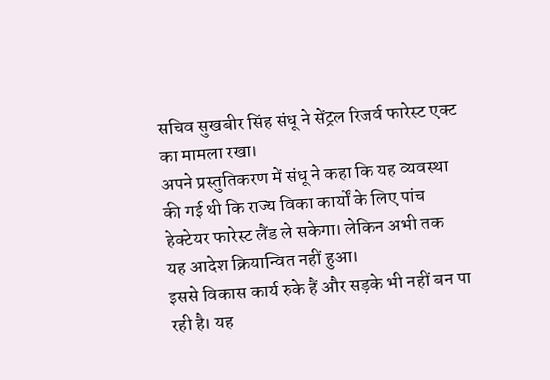सचिव सुखबीर सिंह संधू ने सेंट्रल रिजर्व फारेस्ट एक्ट का मामला रखा।
अपने प्रस्तुतिकरण में संधू ने कहा कि यह व्यवस्था की गई थी कि राज्य विका कार्यों के लिए पांच हेक्टेयर फारेस्ट लैंड ले सकेगा। लेकिन अभी तक यह आदेश क्रियान्वित नहीं हुआ।
इससे विकास कार्य रुके हैं और सड़के भी नहीं बन पा रही है। यह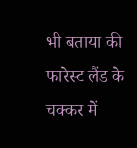भी बताया की फारेस्ट लैंड के चक्कर में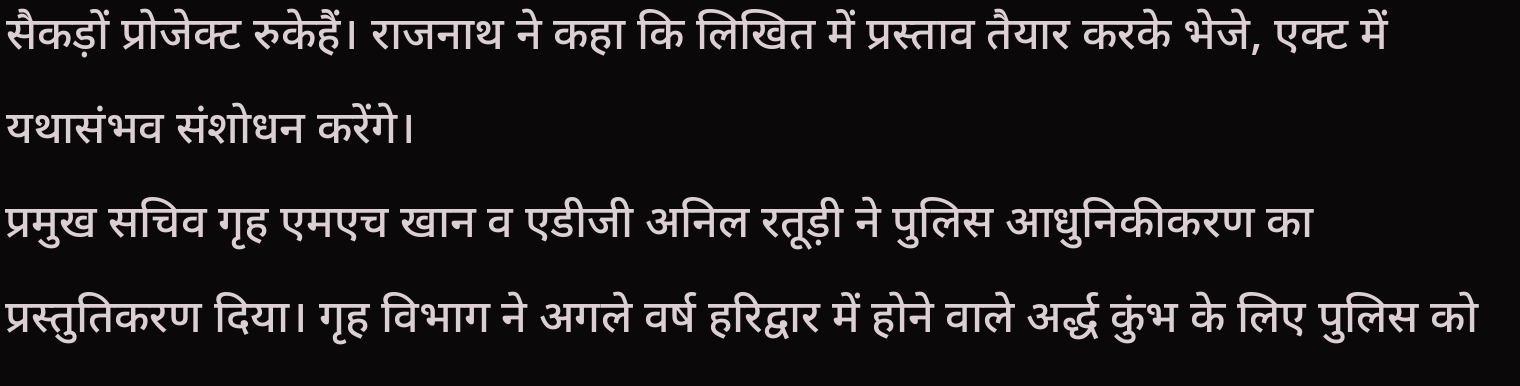सैकड़ों प्रोजेक्ट रुकेहैं। राजनाथ ने कहा कि लिखित में प्रस्ताव तैयार करके भेजे, एक्ट में यथासंभव संशोधन करेंगे।
प्रमुख सचिव गृह एमएच खान व एडीजी अनिल रतूड़ी ने पुलिस आधुनिकीकरण का प्रस्तुतिकरण दिया। गृह विभाग ने अगले वर्ष हरिद्वार में होने वाले अर्द्ध कुंभ के लिए पुलिस को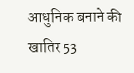आधुनिक बनाने की खातिर 53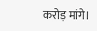करोड़ मांगे।